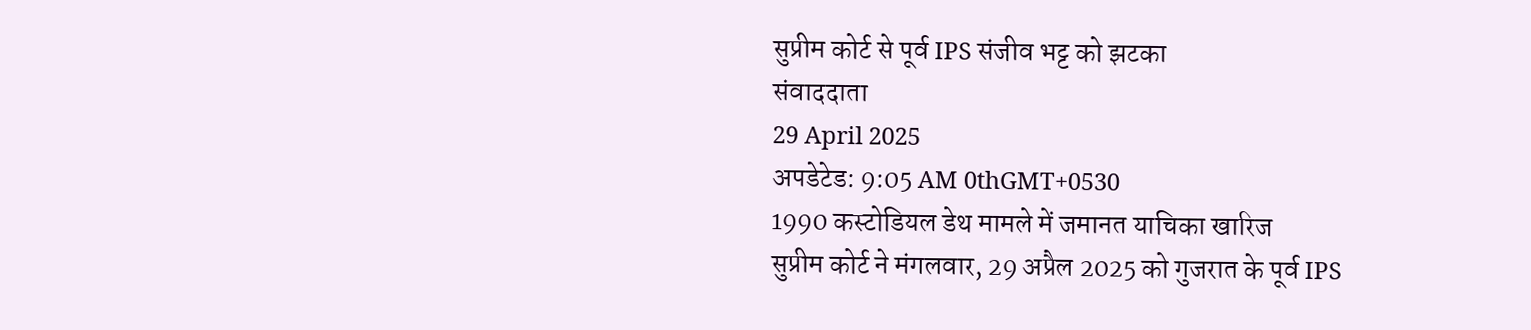सुप्रीम कोर्ट से पूर्व IPS संजीव भट्ट को झटका
संवाददाता
29 April 2025
अपडेटेड: 9:05 AM 0thGMT+0530
1990 कस्टोडियल डेथ मामले में जमानत याचिका खारिज
सुप्रीम कोर्ट ने मंगलवार, 29 अप्रैल 2025 को गुजरात के पूर्व IPS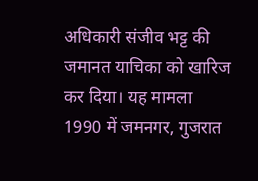अधिकारी संजीव भट्ट की जमानत याचिका को खारिज कर दिया। यह मामला 1990 में जमनगर, गुजरात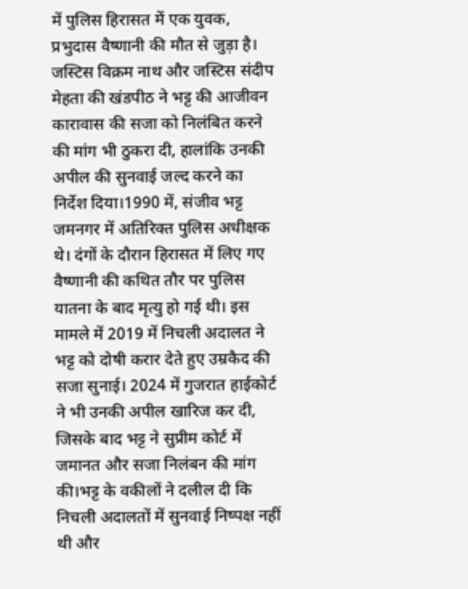में पुलिस हिरासत में एक युवक, प्रभुदास वैष्णानी की मौत से जुड़ा है। जस्टिस विक्रम नाथ और जस्टिस संदीप मेहता की खंडपीठ ने भट्ट की आजीवन कारावास की सजा को निलंबित करने की मांग भी ठुकरा दी, हालांकि उनकी अपील की सुनवाई जल्द करने का निर्देश दिया।1990 में, संजीव भट्ट जमनगर में अतिरिक्त पुलिस अधीक्षक थे। दंगों के दौरान हिरासत में लिए गए वैष्णानी की कथित तौर पर पुलिस यातना के बाद मृत्यु हो गई थी। इस मामले में 2019 में निचली अदालत ने भट्ट को दोषी करार देते हुए उम्रकैद की सजा सुनाई। 2024 में गुजरात हाईकोर्ट ने भी उनकी अपील खारिज कर दी, जिसके बाद भट्ट ने सुप्रीम कोर्ट में जमानत और सजा निलंबन की मांग की।भट्ट के वकीलों ने दलील दी कि निचली अदालतों में सुनवाई निष्पक्ष नहीं थी और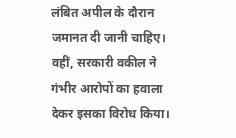लंबित अपील के दौरान जमानत दी जानी चाहिए। वहीं, सरकारी वकील ने गंभीर आरोपों का हवाला देकर इसका विरोध किया।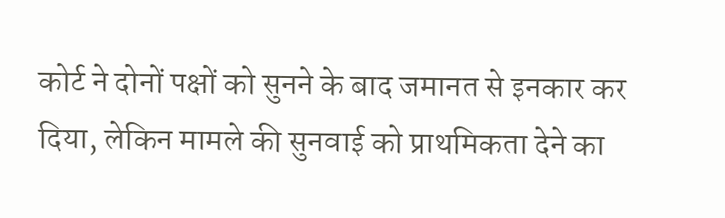कोर्ट ने दोनों पक्षों को सुनने के बाद जमानत से इनकार कर दिया, लेकिन मामले की सुनवाई को प्राथमिकता देने का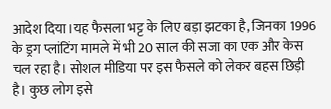आदेश दिया।यह फैसला भट्ट के लिए बड़ा झटका है, जिनका 1996 के ड्रग प्लांटिंग मामले में भी 20 साल की सजा का एक और केस चल रहा है। सोशल मीडिया पर इस फैसले को लेकर बहस छिड़ी है। कुछ लोग इसे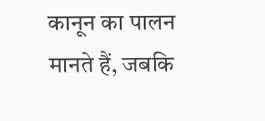कानून का पालन मानते हैं, जबकि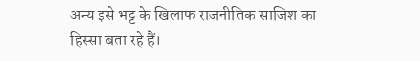अन्य इसे भट्ट के खिलाफ राजनीतिक साजिश का हिस्सा बता रहे हैं।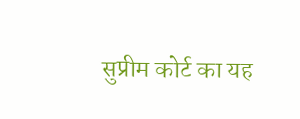सुप्रीम कोर्ट का यह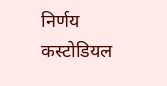निर्णय कस्टोडियल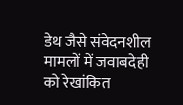डेथ जैसे संवेदनशील मामलों में जवाबदेही को रेखांकित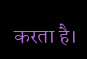करता है।